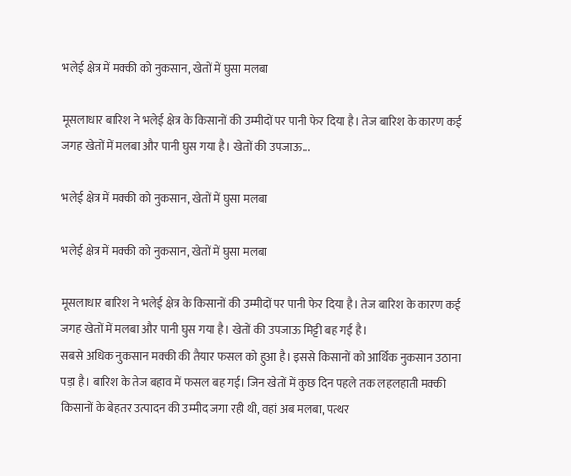भलेई क्षेत्र में मक्की को नुकसान, खेतों में घुसा मलबा

मूसलाधार बारिश ने भलेई क्षेत्र के किसानों की उम्मीदों पर पानी फेर दिया है। तेज बारिश के कारण कई जगह खेतों में मलबा और पानी घुस गया है। खेतों की उपजाऊ...

भलेई क्षेत्र में मक्की को नुकसान, खेतों में घुसा मलबा

भलेई क्षेत्र में मक्की को नुकसान, खेतों में घुसा मलबा

मूसलाधार बारिश ने भलेई क्षेत्र के किसानों की उम्मीदों पर पानी फेर दिया है। तेज बारिश के कारण कई जगह खेतों में मलबा और पानी घुस गया है। खेतों की उपजाऊ मिट्टी बह गई है।
सबसे अधिक नुकसान मक्की की तैयार फसल को हुआ है। इससे किसानों को आर्थिक नुकसान उठाना पड़ा है। बारिश के तेज बहाव में फसल बह गई। जिन खेतों में कुछ दिन पहले तक लहलहाती मक्की किसानों के बेहतर उत्पादन की उम्मीद जगा रही थी, वहां अब मलबा, पत्थर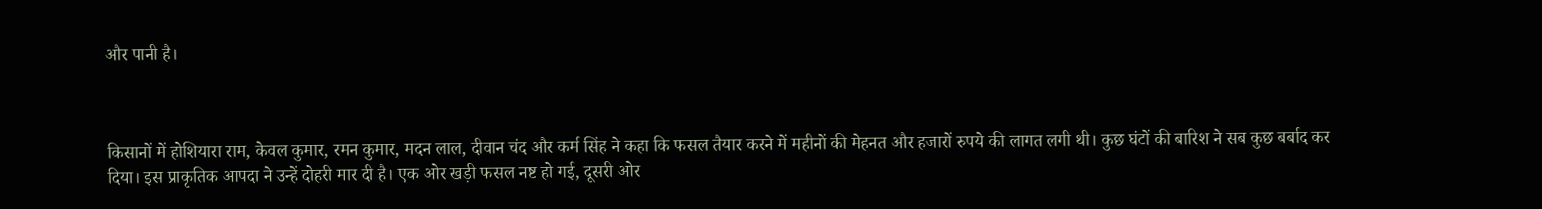और पानी है।



किसानों में होशियारा राम, केवल कुमार, रमन कुमार, मदन लाल, दीवान चंद और कर्म सिंह ने कहा कि फसल तैयार करने में महीनों की मेहनत और हजारों रुपये की लागत लगी थी। कुछ घंटों की बारिश ने सब कुछ बर्बाद कर दिया। इस प्राकृतिक आपदा ने उन्हें दोहरी मार दी है। एक ओर खड़ी फसल नष्ट हो गई, दूसरी ओर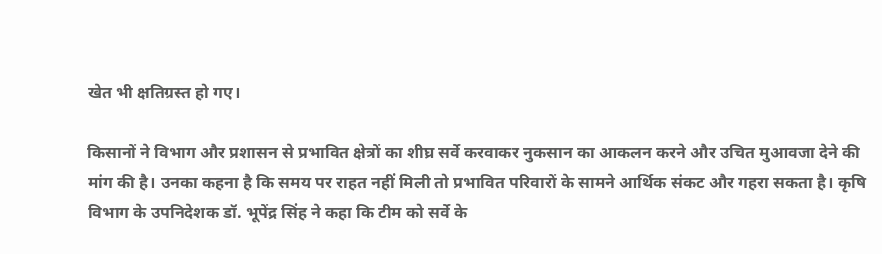खेत भी क्षतिग्रस्त हो गए।

किसानों ने विभाग और प्रशासन से प्रभावित क्षेत्रों का शीघ्र सर्वे करवाकर नुकसान का आकलन करने और उचित मुआवजा देने की मांग की है। उनका कहना है कि समय पर राहत नहीं मिली तो प्रभावित परिवारों के सामने आर्थिक संकट और गहरा सकता है। कृषि विभाग के उपनिदेशक डॉ. भूपेंद्र सिंह ने कहा कि टीम को सर्वे के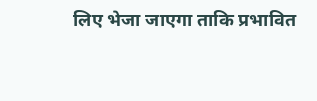लिए भेजा जाएगा ताकि प्रभावित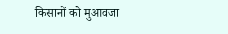किसानों को मुआवजा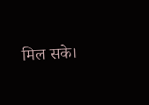मिल सके।